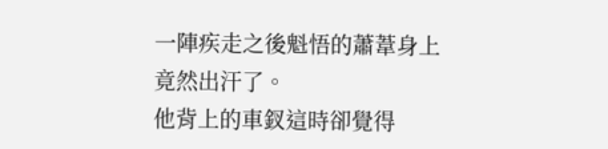一陣疾走之後魁悟的蕭葦身上竟然出汗了。
他背上的車釵這時卻覺得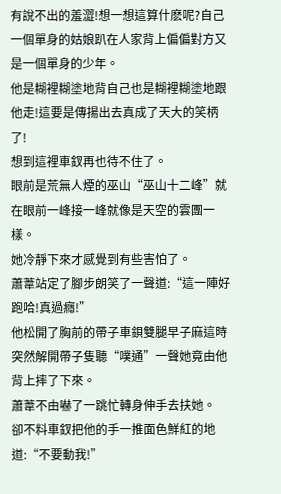有說不出的羞澀!想一想這算什麽呢?自己一個單身的姑娘趴在人家背上偏偏對方又是一個單身的少年。
他是糊裡糊塗地背自己也是糊裡糊塗地跟他走!這要是傳揚出去真成了天大的笑柄了!
想到這裡車釵再也待不住了。
眼前是荒無人煙的巫山“巫山十二峰”就在眼前一峰接一峰就像是天空的雲團一樣。
她冷靜下來才感覺到有些害怕了。
蕭葦站定了腳步朗笑了一聲道:“這一陣好跑哈!真過癮!”
他松開了胸前的帶子車鋇雙腿早子麻這時突然解開帶子隻聽“噗通”一聲她竟由他背上摔了下來。
蕭葦不由嚇了一跳忙轉身伸手去扶她。
卻不料車釵把他的手一推面色鮮紅的地道:“不要動我!”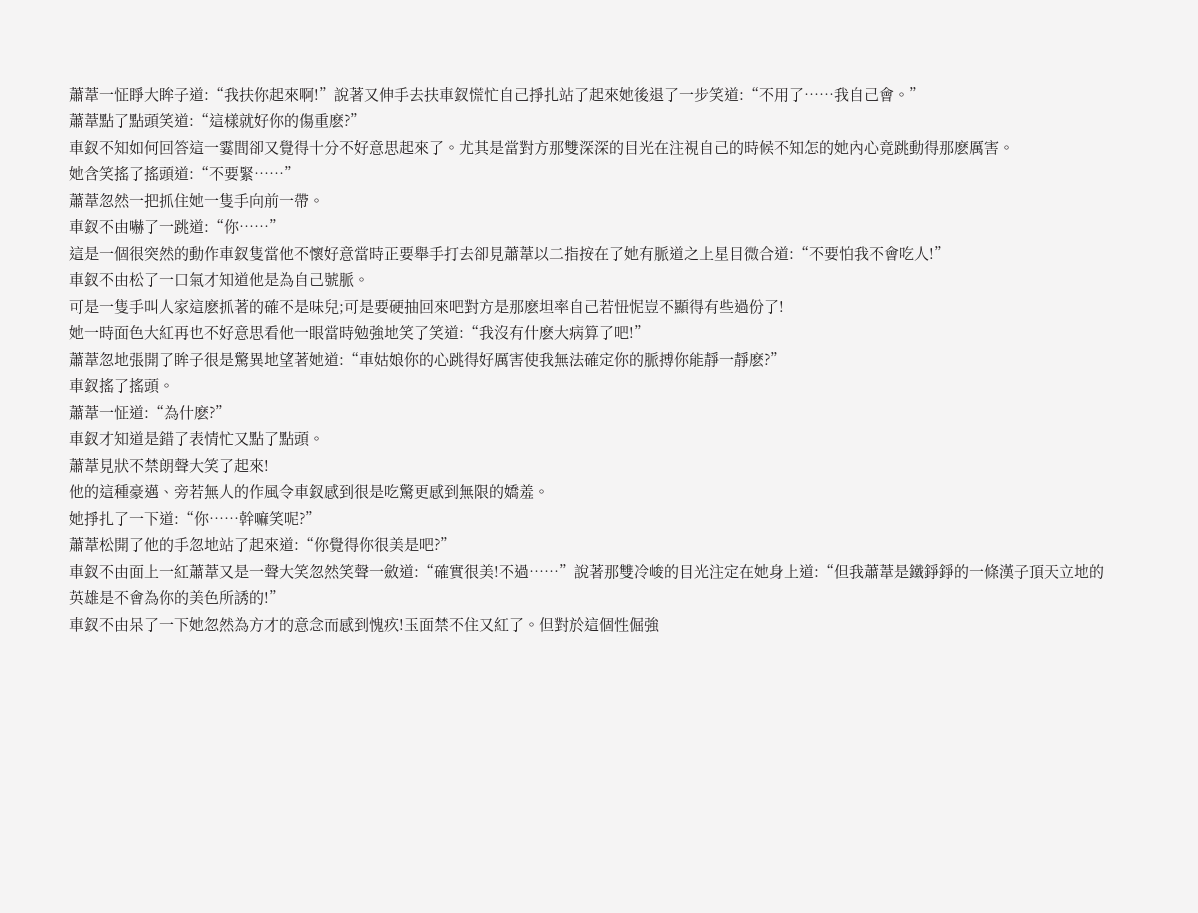蕭葦一怔睜大眸子道:“我扶你起來啊!”說著又伸手去扶車釵慌忙自己掙扎站了起來她後退了一步笑道:“不用了……我自己會。”
蕭葦點了點頭笑道:“這樣就好你的傷重麽?”
車釵不知如何回答這一霎間卻又覺得十分不好意思起來了。尤其是當對方那雙深深的目光在注視自己的時候不知怎的她內心竟跳動得那麽厲害。
她含笑搖了搖頭道:“不要緊……”
蕭葦忽然一把抓住她一隻手向前一帶。
車釵不由嚇了一跳道:“你……”
這是一個很突然的動作車釵隻當他不懷好意當時正要舉手打去卻見蕭葦以二指按在了她有脈道之上星目微合道:“不要怕我不會吃人!”
車釵不由松了一口氣才知道他是為自己號脈。
可是一隻手叫人家這麽抓著的確不是味兒;可是要硬抽回來吧對方是那麽坦率自己若忸怩豈不顯得有些過份了!
她一時面色大紅再也不好意思看他一眼當時勉強地笑了笑道:“我沒有什麽大病算了吧!”
蕭葦忽地張開了眸子很是驚異地望著她道:“車姑娘你的心跳得好厲害使我無法確定你的脈搏你能靜一靜麽?”
車釵搖了搖頭。
蕭葦一怔道:“為什麽?”
車釵才知道是錯了表情忙又點了點頭。
蕭葦見狀不禁朗聲大笑了起來!
他的這種豪邁、旁若無人的作風令車釵感到很是吃驚更感到無限的嬌羞。
她掙扎了一下道:“你……幹嘛笑呢?”
蕭葦松開了他的手忽地站了起來道:“你覺得你很美是吧?”
車釵不由面上一紅蕭葦又是一聲大笑忽然笑聲一斂道:“確實很美!不過……”說著那雙冷峻的目光注定在她身上道:“但我蕭葦是鐵錚錚的一條漢子頂天立地的英雄是不會為你的美色所誘的!”
車釵不由呆了一下她忽然為方才的意念而感到愧疚!玉面禁不住又紅了。但對於這個性倔強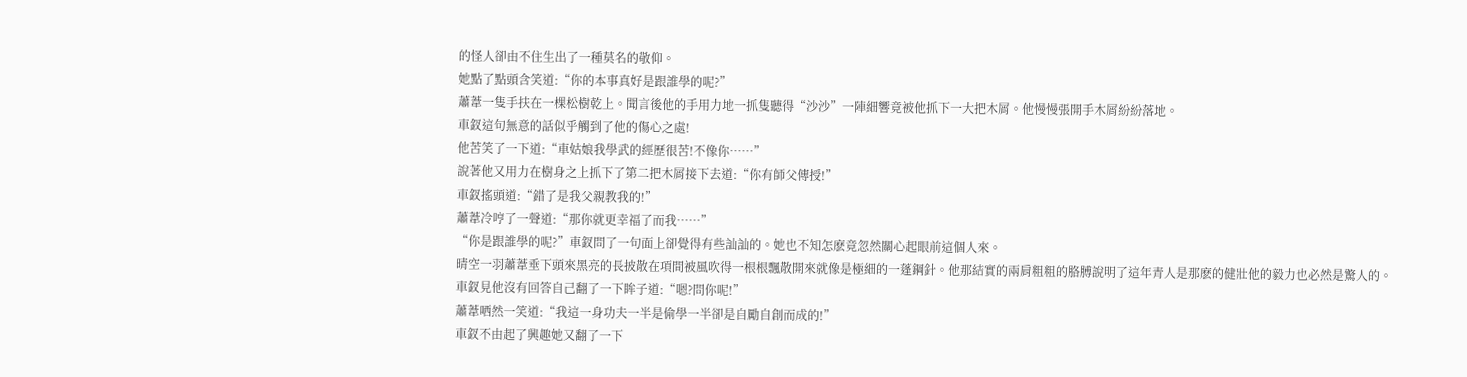的怪人卻由不住生出了一種莫名的敬仰。
她點了點頭含笑道:“你的本事真好是跟誰學的呢?”
蕭葦一隻手扶在一棵松樹乾上。聞言後他的手用力地一抓隻聽得“沙沙”一陣細響竟被他抓下一大把木屑。他慢慢張開手木屑紛紛落地。
車釵這句無意的話似乎觸到了他的傷心之處!
他苦笑了一下道:“車姑娘我學武的經歷很苦!不像你……”
說著他又用力在樹身之上抓下了第二把木屑接下去道:“你有師父傳授!”
車釵搖頭道:“錯了是我父親教我的!”
蕭葦冷哼了一聲道:“那你就更幸福了而我……”
“你是跟誰學的呢?”車釵問了一句面上卻覺得有些訕訕的。她也不知怎麽竟忽然關心起眼前這個人來。
晴空一羽蕭葦垂下頭來黑亮的長披散在項間被風吹得一根根飄散開來就像是極細的一蓬鋼針。他那結實的兩肩粗粗的胳膊說明了這年青人是那麽的健壯他的毅力也必然是驚人的。
車釵見他沒有回答自己翻了一下眸子道:“嗯?問你呢!”
蕭葦哂然一笑道:“我這一身功夫一半是偷學一半卻是自勵自創而成的!”
車釵不由起了興趣她又翻了一下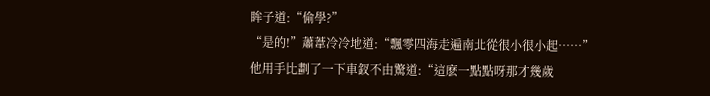眸子道:“偷學?”
“是的!”蕭葦冷冷地道:“飄零四海走遍南北從很小很小起……”
他用手比劃了一下車釵不由驚道:“這麽一點點呀那才幾歲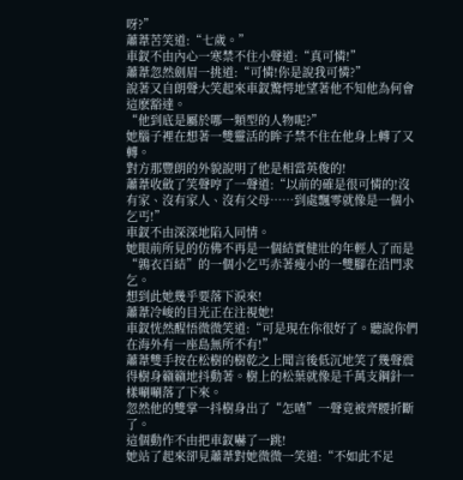呀?”
蕭葦苦笑道:“七歲。”
車釵不由內心一寒禁不住小聲道:“真可憐!”
蕭葦忽然劍眉一挑道:“可憐!你是說我可憐?”
說著又自朗聲大笑起來車釵驚愕地望著他不知他為何會這麽豁達。
“他到底是屬於哪一類型的人物呢?”
她腦子裡在想著一雙靈活的眸子禁不住在他身上轉了又轉。
對方那豐朗的外貌說明了他是相當英俊的!
蕭葦收斂了笑聲哼了一聲道:“以前的確是很可憐的!沒有家、沒有家人、沒有父母……到處飄零就像是一個小乞丐!”
車釵不由深深地陷入同情。
她眼前所見的仿佛不再是一個結實健壯的年輕人了而是“鶉衣百結”的一個小乞丐赤著瘦小的一雙腳在沿門求乞。
想到此她幾乎要落下淚來!
蕭葦冷峻的目光正在注視她!
車釵恍然醒悟微微笑道:“可是現在你很好了。聽說你們在海外有一座島無所不有!”
蕭葦雙手按在松樹的樹乾之上聞言後低沉地笑了幾聲震得樹身籟籟地抖動著。樹上的松葉就像是千萬支鋼針一樣唰唰落了下來。
忽然他的雙掌一抖樹身出了“怎喳”一聲竟被齊腰折斷了。
這個動作不由把車釵嚇了一跳!
她站了起來卻見蕭葦對她微微一笑道:“不如此不足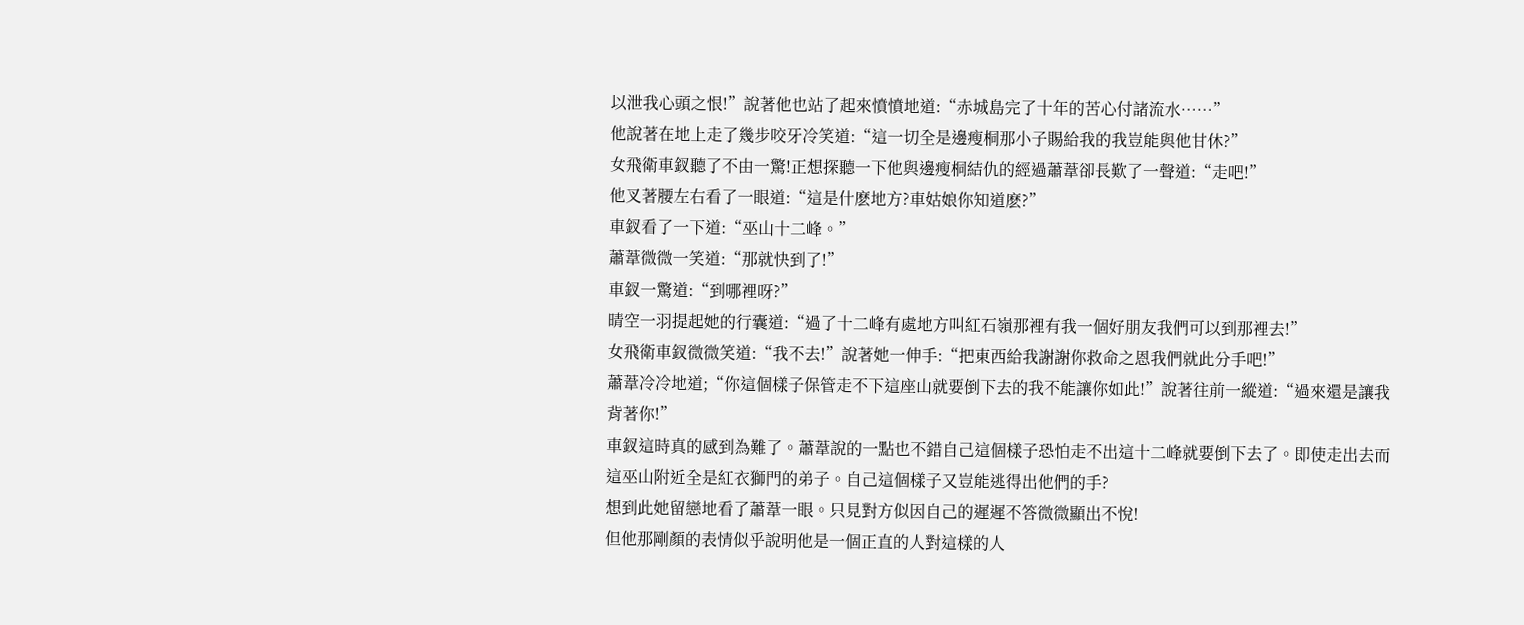以泄我心頭之恨!”說著他也站了起來憤憤地道:“赤城島完了十年的苦心付諸流水……”
他說著在地上走了幾步咬牙冷笑道:“這一切全是邊瘦桐那小子賜給我的我豈能與他甘休?”
女飛衛車釵聽了不由一驚!正想探聽一下他與邊瘦桐結仇的經過蕭葦卻長歎了一聲道:“走吧!”
他叉著腰左右看了一眼道:“這是什麽地方?車姑娘你知道麽?”
車釵看了一下道:“巫山十二峰。”
蕭葦微微一笑道:“那就快到了!”
車釵一驚道:“到哪裡呀?”
晴空一羽提起她的行囊道:“過了十二峰有處地方叫紅石嶺那裡有我一個好朋友我們可以到那裡去!”
女飛衛車釵微微笑道:“我不去!”說著她一伸手:“把東西給我謝謝你救命之恩我們就此分手吧!”
蕭葦冷冷地道;“你這個樣子保管走不下這座山就要倒下去的我不能讓你如此!”說著往前一縱道:“過來還是讓我背著你!”
車釵這時真的感到為難了。蕭葦說的一點也不錯自己這個樣子恐怕走不出這十二峰就要倒下去了。即使走出去而這巫山附近全是紅衣獅門的弟子。自己這個樣子又豈能逃得出他們的手?
想到此她留戀地看了蕭葦一眼。只見對方似因自己的遲遲不答微微顯出不悅!
但他那剛顏的表情似乎說明他是一個正直的人對這樣的人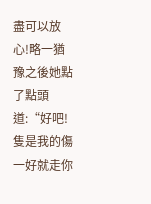盡可以放心!略一猶豫之後她點了點頭道:“好吧!隻是我的傷一好就走你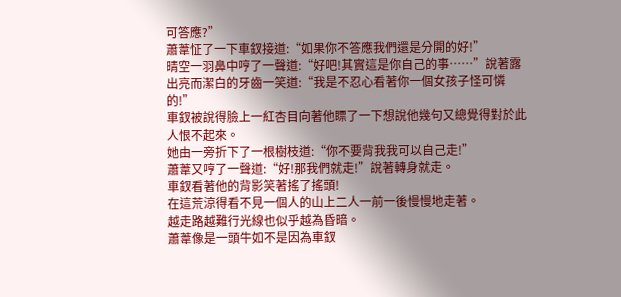可答應?”
蕭葦怔了一下車釵接道:“如果你不答應我們還是分開的好!”
晴空一羽鼻中哼了一聲道:“好吧!其實這是你自己的事……”說著露出亮而潔白的牙齒一笑道:“我是不忍心看著你一個女孩子怪可憐的!”
車釵被說得臉上一紅杏目向著他瞟了一下想說他幾句又總覺得對於此人恨不起來。
她由一旁折下了一根樹枝道:“你不要背我我可以自己走!”
蕭葦又哼了一聲道:“好!那我們就走!”說著轉身就走。
車釵看著他的背影笑著搖了搖頭!
在這荒涼得看不見一個人的山上二人一前一後慢慢地走著。
越走路越難行光線也似乎越為昏暗。
蕭葦像是一頭牛如不是因為車釵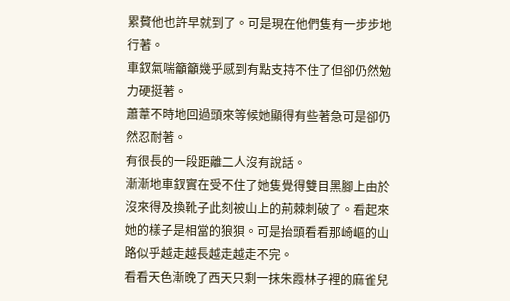累贅他也許早就到了。可是現在他們隻有一步步地行著。
車釵氣喘籲籲幾乎感到有點支持不住了但卻仍然勉力硬挺著。
蕭葦不時地回過頭來等候她顯得有些著急可是卻仍然忍耐著。
有很長的一段距離二人沒有說話。
漸漸地車釵實在受不住了她隻覺得雙目黑腳上由於沒來得及換靴子此刻被山上的荊棘刺破了。看起來她的樣子是相當的狼狽。可是抬頭看看那崎嶇的山路似乎越走越長越走越走不完。
看看天色漸晚了西天只剩一抹朱霞林子裡的麻雀兒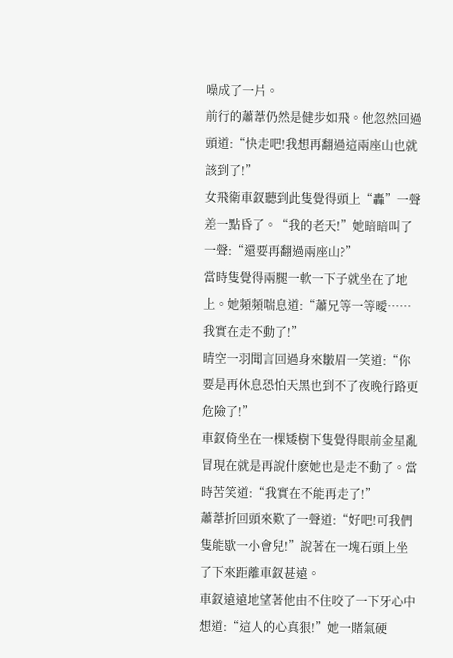噪成了一片。
前行的蕭葦仍然是健步如飛。他忽然回過頭道:“快走吧!我想再翻過這兩座山也就該到了!”
女飛衛車釵聽到此隻覺得頭上“轟”一聲差一點昏了。“我的老天!”她暗暗叫了一聲:“還要再翻過兩座山?”
當時隻覺得兩腿一軟一下子就坐在了地上。她頻頻喘息道:“蕭兄等一等曖……我實在走不動了!”
晴空一羽聞言回過身來皺眉一笑道:“你要是再休息恐怕天黑也到不了夜晚行路更危險了!”
車釵倚坐在一棵矮樹下隻覺得眼前金星亂冒現在就是再說什麽她也是走不動了。當時苦笑道:“我實在不能再走了!”
蕭葦折回頭來歎了一聲道:“好吧!可我們隻能歇一小會兒!”說著在一塊石頭上坐了下來距離車釵甚遠。
車釵遠遠地望著他由不住咬了一下牙心中想道:“這人的心真狠!”她一賭氣硬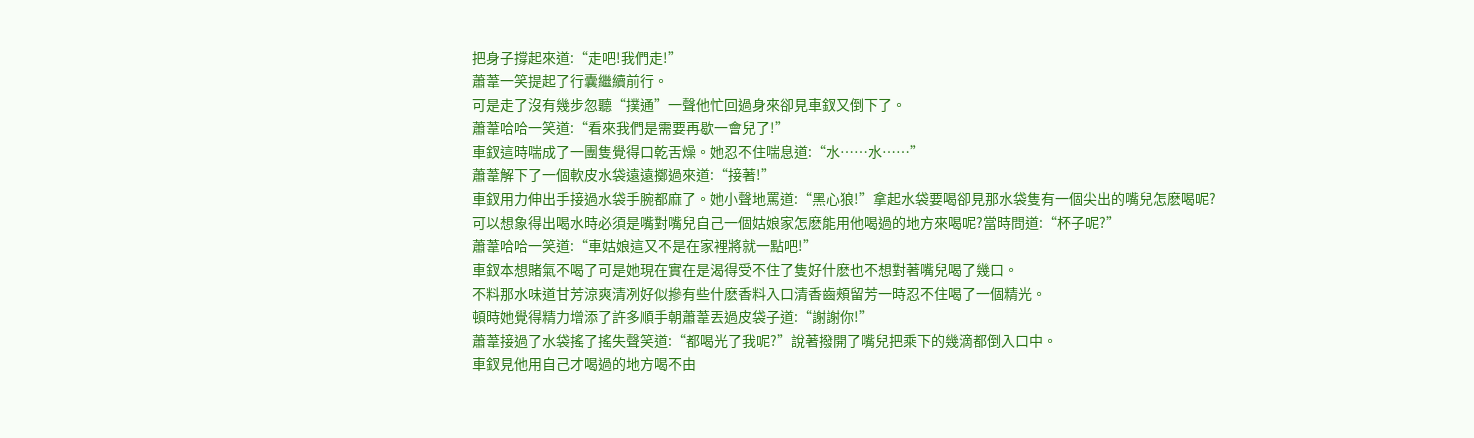把身子撐起來道:“走吧!我們走!”
蕭葦一笑提起了行囊繼續前行。
可是走了沒有幾步忽聽“撲通”一聲他忙回過身來卻見車釵又倒下了。
蕭葦哈哈一笑道:“看來我們是需要再歇一會兒了!”
車釵這時喘成了一團隻覺得口乾舌燥。她忍不住喘息道:“水……水……”
蕭葦解下了一個軟皮水袋遠遠擲過來道:“接著!”
車釵用力伸出手接過水袋手腕都麻了。她小聲地罵道:“黑心狼!”拿起水袋要喝卻見那水袋隻有一個尖出的嘴兒怎麽喝呢?
可以想象得出喝水時必須是嘴對嘴兒自己一個姑娘家怎麽能用他喝過的地方來喝呢?當時問道:“杯子呢?”
蕭葦哈哈一笑道:“車姑娘這又不是在家裡將就一點吧!”
車釵本想賭氣不喝了可是她現在實在是渴得受不住了隻好什麽也不想對著嘴兒喝了幾口。
不料那水味道甘芳涼爽清冽好似摻有些什麽香料入口清香齒頰留芳一時忍不住喝了一個精光。
頓時她覺得精力增添了許多順手朝蕭葦丟過皮袋子道:“謝謝你!”
蕭葦接過了水袋搖了搖失聲笑道:“都喝光了我呢?”說著撥開了嘴兒把乘下的幾滴都倒入口中。
車釵見他用自己才喝過的地方喝不由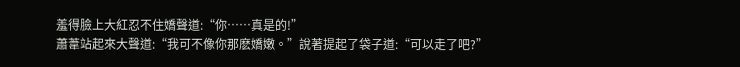羞得臉上大紅忍不住嬌聲道:“你……真是的!”
蕭葦站起來大聲道:“我可不像你那麽嬌嫩。”說著提起了袋子道:“可以走了吧?”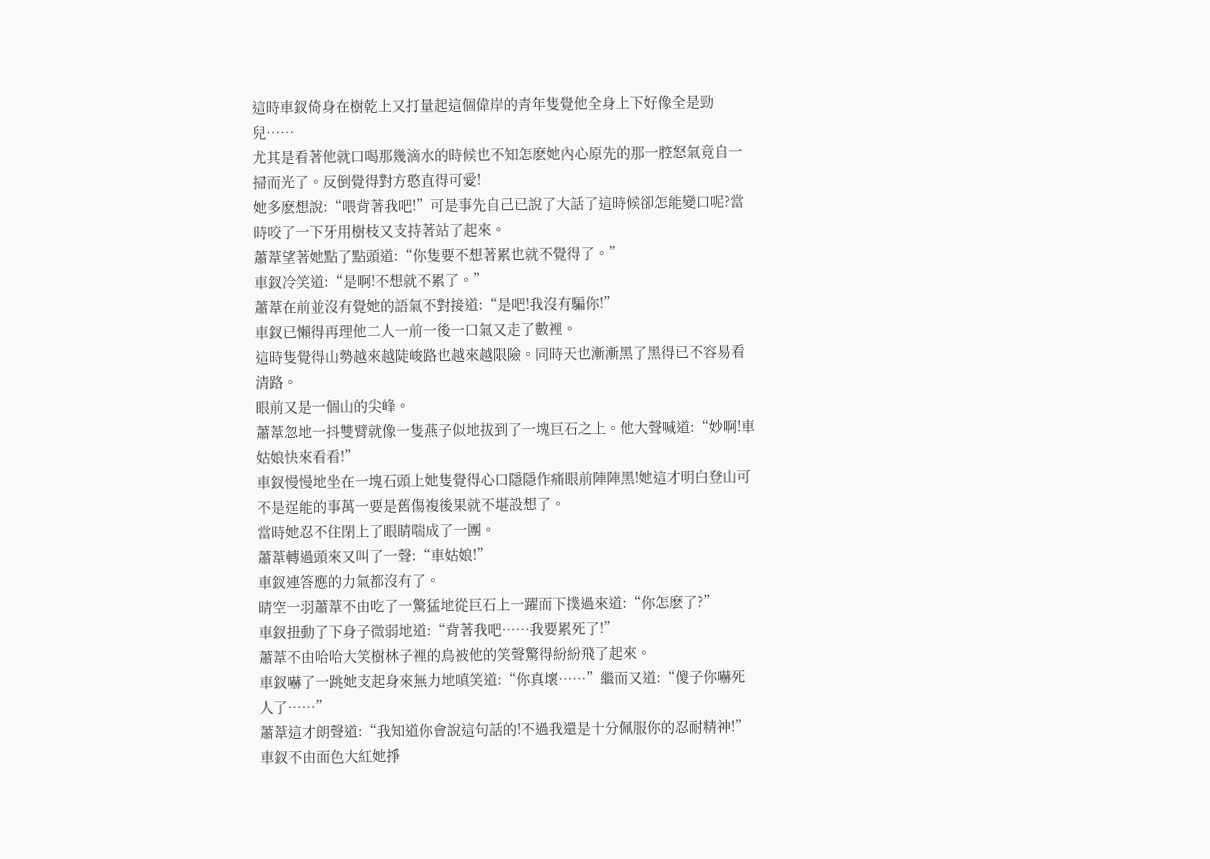這時車釵倚身在樹乾上又打量起這個偉岸的青年隻覺他全身上下好像全是勁兒……
尤其是看著他就口喝那幾滴水的時候也不知怎麽她內心原先的那一腔怒氣竟自一掃而光了。反倒覺得對方憨直得可愛!
她多麽想說:“喂背著我吧!”可是事先自己已說了大話了這時候卻怎能變口呢?當時咬了一下牙用樹枝又支持著站了起來。
蕭葦望著她點了點頭道:“你隻要不想著累也就不覺得了。”
車釵冷笑道:“是啊!不想就不累了。”
蕭葦在前並沒有覺她的語氣不對接道:“是吧!我沒有騙你!”
車釵已懶得再理他二人一前一後一口氣又走了數裡。
這時隻覺得山勢越來越陡峻路也越來越限險。同時天也漸漸黑了黑得已不容易看清路。
眼前又是一個山的尖峰。
蕭葦忽地一抖雙臂就像一隻燕子似地拔到了一塊巨石之上。他大聲喊道:“妙啊!車姑娘快來看看!”
車釵慢慢地坐在一塊石頭上她隻覺得心口隱隱作痛眼前陣陣黑!她這才明白登山可不是逞能的事萬一要是舊傷複後果就不堪設想了。
當時她忍不住閉上了眼睛喘成了一團。
蕭葦轉過頭來又叫了一聲:“車姑娘!”
車釵連答應的力氣都沒有了。
晴空一羽蕭葦不由吃了一驚猛地從巨石上一躍而下撲過來道:“你怎麽了?”
車釵扭動了下身子微弱地道:“背著我吧……我要累死了!”
蕭葦不由哈哈大笑樹林子裡的鳥被他的笑聲驚得紛紛飛了起來。
車釵嚇了一跳她支起身來無力地嗔笑道:“你真壞……”繼而又道:“傻子你嚇死人了……”
蕭葦這才朗聲道:“我知道你會說這句話的!不過我還是十分佩服你的忍耐精神!”
車釵不由面色大紅她掙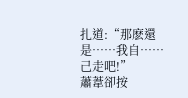扎道:“那麽還是……我自……己走吧!”
蕭葦卻按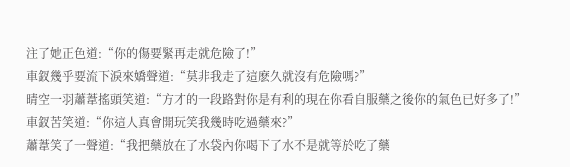注了她正色道:“你的傷要緊再走就危險了!”
車釵幾乎要流下淚來嬌聲道:“莫非我走了這麽久就沒有危險嗎?”
晴空一羽蕭葦搖頭笑道:“方才的一段路對你是有利的現在你看自服藥之後你的氣色已好多了!”
車釵苦笑道:“你這人真會開玩笑我幾時吃過藥來?”
蕭葦笑了一聲道:“我把藥放在了水袋內你喝下了水不是就等於吃了藥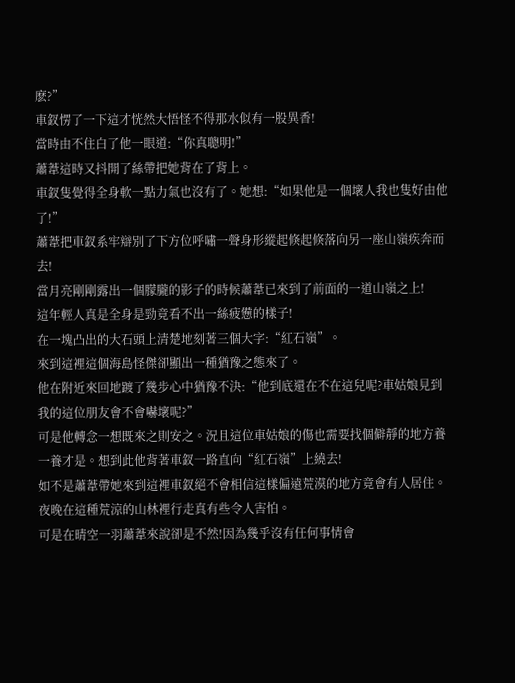麽?”
車釵愣了一下這才恍然大悟怪不得那水似有一股異香!
當時由不住白了他一眼道:“你真聰明!”
蕭葦這時又抖開了絲帶把她背在了背上。
車釵隻覺得全身軟一點力氣也沒有了。她想:“如果他是一個壞人我也隻好由他了!”
蕭葦把車釵系牢辯別了下方位呼嘯一聲身形縱起倏起倏落向另一座山嶺疾奔而去!
當月亮剛剛露出一個朦朧的影子的時候蕭葦已來到了前面的一道山嶺之上!
這年輕人真是全身是勁竟看不出一絲疲憊的樣子!
在一塊凸出的大石頭上清楚地刻著三個大字:“紅石嶺”。
來到這裡這個海島怪傑卻顯出一種猶豫之態來了。
他在附近來回地踱了幾步心中猶豫不決:“他到底還在不在這兒呢?車姑娘見到我的這位朋友會不會嚇壞呢?”
可是他轉念一想既來之則安之。況且這位車姑娘的傷也需要找個僻靜的地方養一養才是。想到此他背著車釵一路直向“紅石嶺”上繞去!
如不是蕭葦帶她來到這裡車釵絕不會相信這樣偏遠荒漠的地方竟會有人居住。
夜晚在這種荒涼的山林裡行走真有些令人害怕。
可是在晴空一羽蕭葦來說卻是不然!因為幾乎沒有任何事情會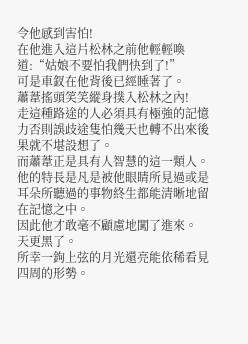令他感到害怕!
在他進入這片松林之前他輕輕喚道:“姑娘不要怕我們快到了!”
可是車釵在他背後已經睡著了。
蕭葦搖頭笑笑縱身撲入松林之內!
走這種路途的人必須具有極強的記憶力否則誤歧途隻怕幾天也轉不出來後果就不堪設想了。
而蕭葦正是具有人智慧的這一類人。
他的特長是凡是被他眼睛所見過或是耳朵所聽過的事物終生都能清晰地留在記憶之中。
因此他才敢毫不顧慮地闖了進來。
天更黑了。
所幸一鉤上弦的月光還亮能依稀看見四周的形勢。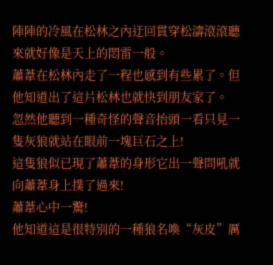陣陣的冷風在松林之內迂回貫穿松濤滾滾聽來就好像是天上的悶雷一般。
蕭葦在松林內走了一程也感到有些累了。但他知道出了這片松林也就快到朋友家了。
忽然他聽到一種奇怪的聲音抬頭一看只見一隻灰狼就站在眼前一塊巨石之上!
這隻狼似已現了蕭葦的身形它出一聲問吼就向蕭葦身上撲了過來!
蕭葦心中一驚!
他知道這是很特別的一種狼名喚“灰皮”厲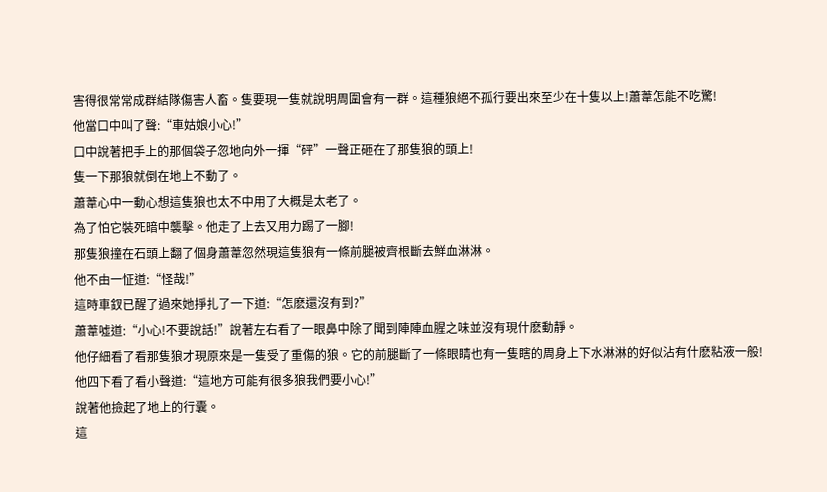害得很常常成群結隊傷害人畜。隻要現一隻就說明周圍會有一群。這種狼絕不孤行要出來至少在十隻以上!蕭葦怎能不吃驚!
他當口中叫了聲:“車姑娘小心!”
口中說著把手上的那個袋子忽地向外一揮“砰”一聲正砸在了那隻狼的頭上!
隻一下那狼就倒在地上不動了。
蕭葦心中一動心想這隻狼也太不中用了大概是太老了。
為了怕它裝死暗中襲擊。他走了上去又用力踢了一腳!
那隻狼撞在石頭上翻了個身蕭葦忽然現這隻狼有一條前腿被齊根斷去鮮血淋淋。
他不由一怔道:“怪哉!”
這時車釵已醒了過來她掙扎了一下道:“怎麽還沒有到?”
蕭葦噓道:“小心!不要說話!”說著左右看了一眼鼻中除了聞到陣陣血腥之味並沒有現什麽動靜。
他仔細看了看那隻狼才現原來是一隻受了重傷的狼。它的前腿斷了一條眼睛也有一隻瞎的周身上下水淋淋的好似沾有什麽粘液一般!
他四下看了看小聲道:“這地方可能有很多狼我們要小心!”
說著他撿起了地上的行囊。
這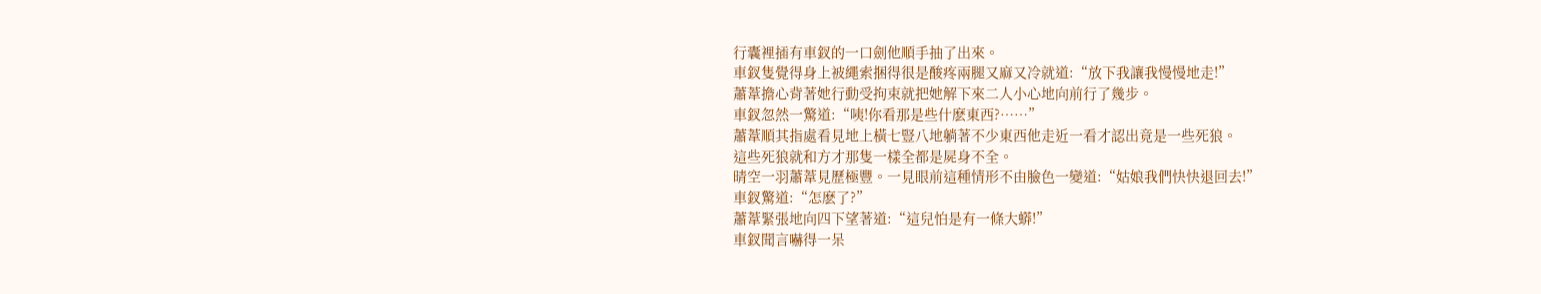行囊裡插有車釵的一口劍他順手抽了出來。
車釵隻覺得身上被繩索捆得很是酸疼兩腿又麻又冷就道:“放下我讓我慢慢地走!”
蕭葦擔心背著她行動受拘束就把她解下來二人小心地向前行了幾步。
車釵忽然一驚道:“咦!你看那是些什麽東西?……”
蕭葦順其指處看見地上橫七豎八地躺著不少東西他走近一看才認出竟是一些死狼。
這些死狼就和方才那隻一樣全都是屍身不全。
晴空一羽蕭葦見歷極豐。一見眼前這種情形不由臉色一變道:“姑娘我們快快退回去!”
車釵驚道:“怎麽了?”
蕭葦緊張地向四下望著道:“這兒怕是有一條大蟒!”
車釵聞言嚇得一呆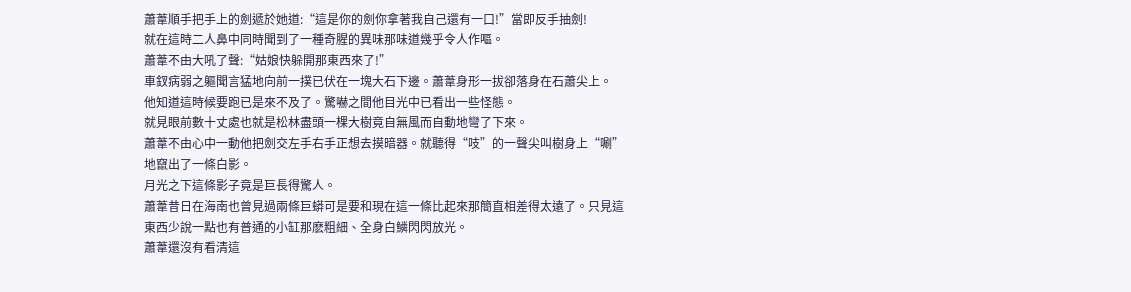蕭葦順手把手上的劍遞於她道:“這是你的劍你拿著我自己還有一口!”當即反手抽劍!
就在這時二人鼻中同時聞到了一種奇腥的異味那味道幾乎令人作嘔。
蕭葦不由大吼了聲:“姑娘快躲開那東西來了!”
車釵病弱之軀聞言猛地向前一撲已伏在一塊大石下邊。蕭葦身形一拔卻落身在石蕭尖上。
他知道這時候要跑已是來不及了。驚嚇之間他目光中已看出一些怪態。
就見眼前數十丈處也就是松林盡頭一棵大樹竟自無風而自動地彎了下來。
蕭葦不由心中一動他把劍交左手右手正想去摸暗器。就聽得“吱”的一聲尖叫樹身上“唰”地竄出了一條白影。
月光之下這條影子竟是巨長得驚人。
蕭葦昔日在海南也曾見過兩條巨蟒可是要和現在這一條比起來那簡直相差得太遠了。只見這東西少說一點也有普通的小缸那麽粗細、全身白鱗閃閃放光。
蕭葦還沒有看清這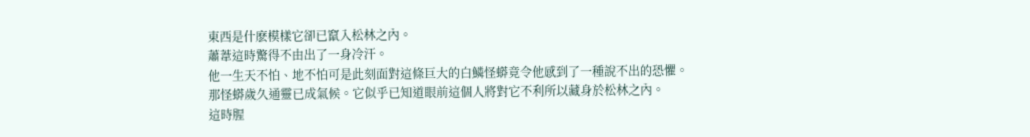東西是什麽模樣它卻已竄入松林之內。
蕭葦這時驚得不由出了一身冷汗。
他一生天不怕、地不怕可是此刻面對這條巨大的白鱗怪蟒竟令他感到了一種說不出的恐懼。
那怪蟒歲久通靈已成氣候。它似乎已知道眼前這個人將對它不利所以藏身於松林之內。
這時腥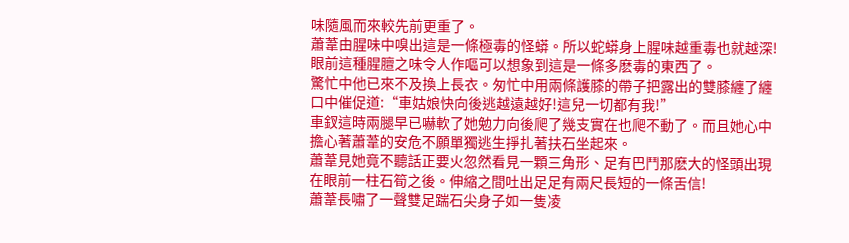味隨風而來較先前更重了。
蕭葦由腥味中嗅出這是一條極毒的怪蟒。所以蛇蟒身上腥味越重毒也就越深!眼前這種腥膻之味令人作嘔可以想象到這是一條多麽毒的東西了。
驚忙中他已來不及換上長衣。匆忙中用兩條護膝的帶子把露出的雙膝纏了纏口中催促道:“車姑娘快向後逃越遠越好!這兒一切都有我!”
車釵這時兩腿早已嚇軟了她勉力向後爬了幾支實在也爬不動了。而且她心中擔心著蕭葦的安危不願單獨逃生掙扎著扶石坐起來。
蕭葦見她竟不聽話正要火忽然看見一顆三角形、足有巴鬥那麽大的怪頭出現在眼前一柱石筍之後。伸縮之間吐出足足有兩尺長短的一條舌信!
蕭葦長嘯了一聲雙足踹石尖身子如一隻凌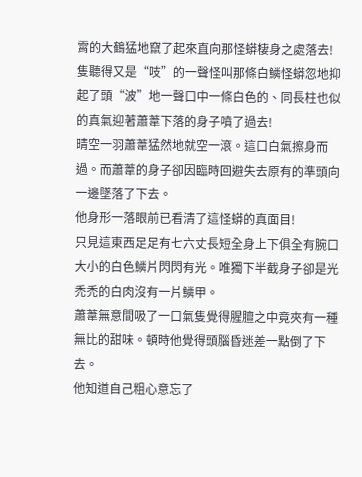霄的大鶴猛地竄了起來直向那怪蟒棲身之處落去!
隻聽得又是“吱”的一聲怪叫那條白鱗怪蟒忽地抑起了頭“波”地一聲口中一條白色的、同長柱也似的真氣迎著蕭葦下落的身子噴了過去!
晴空一羽蕭葦猛然地就空一滾。這口白氣擦身而過。而蕭葦的身子卻因臨時回避失去原有的準頭向一邊墜落了下去。
他身形一落眼前已看清了這怪蟒的真面目!
只見這東西足足有七六丈長短全身上下俱全有腕口大小的白色鱗片閃閃有光。唯獨下半截身子卻是光禿禿的白肉沒有一片鱗甲。
蕭葦無意間吸了一口氣隻覺得腥膻之中竟夾有一種無比的甜味。頓時他覺得頭腦昏迷差一點倒了下去。
他知道自己粗心意忘了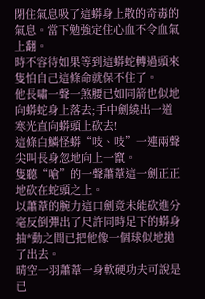閉住氣息吸了這蟒身上散的奇毒的氣息。當下勉強定住心血不令血氣上翻。
時不容待如果等到這蟒蛇轉過頭來隻怕自己這條命就保不住了。
他長嘯一聲一煞腰已如同箭也似地向蟒蛇身上落去;手中劍繞出一道寒光直向蟒頭上砍去!
這條白鱗怪蟒“吱、吱”一連兩聲尖叫長身忽地向上一竄。
隻聽“嗆”的一聲蕭葦這一劍正正地砍在蛇頭之上。
以蕭葦的腕力這口劍竟未能砍進分毫反倒彈出了尺許同時足下的蟒身抽*動之間已把他像一個球似地拋了出去。
晴空一羽蕭葦一身軟硬功夫可說是已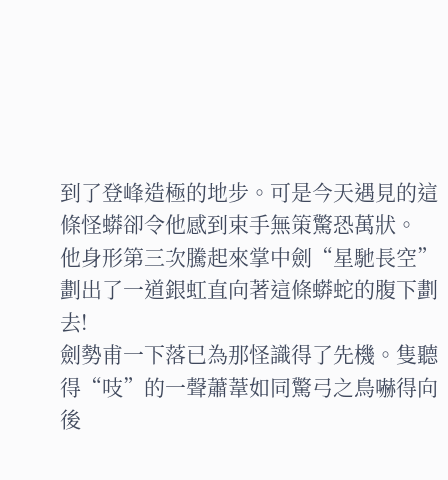到了登峰造極的地步。可是今天遇見的這條怪蟒卻令他感到束手無策驚恐萬狀。
他身形第三次騰起來掌中劍“星馳長空”劃出了一道銀虹直向著這條蟒蛇的腹下劃去!
劍勢甫一下落已為那怪識得了先機。隻聽得“吱”的一聲蕭葦如同驚弓之鳥嚇得向後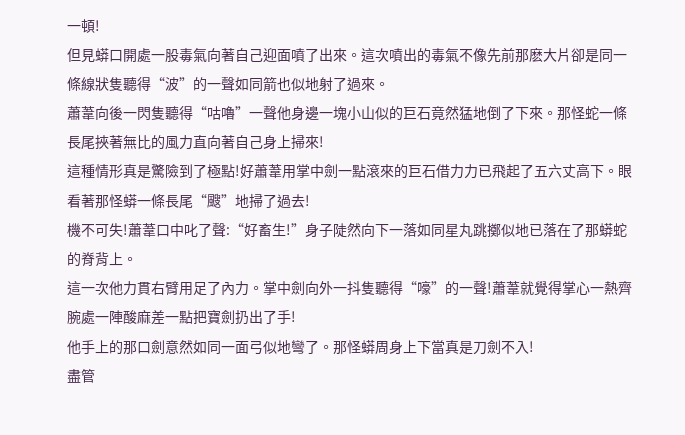一頓!
但見蟒口開處一股毒氣向著自己迎面噴了出來。這次噴出的毒氣不像先前那麽大片卻是同一條線狀隻聽得“波”的一聲如同箭也似地射了過來。
蕭葦向後一閃隻聽得“咕嚕”一聲他身邊一塊小山似的巨石竟然猛地倒了下來。那怪蛇一條長尾挾著無比的風力直向著自己身上掃來!
這種情形真是驚險到了極點!好蕭葦用掌中劍一點滾來的巨石借力力已飛起了五六丈高下。眼看著那怪蟒一條長尾“颼”地掃了過去!
機不可失!蕭葦口中叱了聲:“好畜生!”身子陡然向下一落如同星丸跳擲似地已落在了那蟒蛇的脊背上。
這一次他力貫右臂用足了內力。掌中劍向外一抖隻聽得“嚎”的一聲!蕭葦就覺得掌心一熱齊腕處一陣酸麻差一點把寶劍扔出了手!
他手上的那口劍意然如同一面弓似地彎了。那怪蟒周身上下當真是刀劍不入!
盡管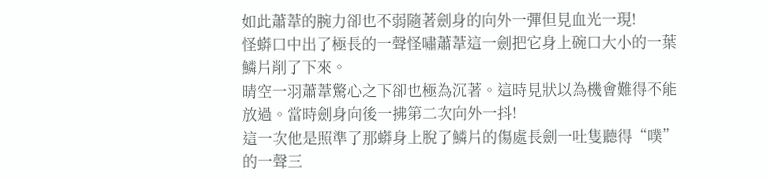如此蕭葦的腕力卻也不弱隨著劍身的向外一彈但見血光一現!
怪蟒口中出了極長的一聲怪嘯蕭葦這一劍把它身上碗口大小的一葉鱗片削了下來。
晴空一羽蕭葦驚心之下卻也極為沉著。這時見狀以為機會難得不能放過。當時劍身向後一拂第二次向外一抖!
這一次他是照準了那蟒身上脫了鱗片的傷處長劍一吐隻聽得“噗”的一聲三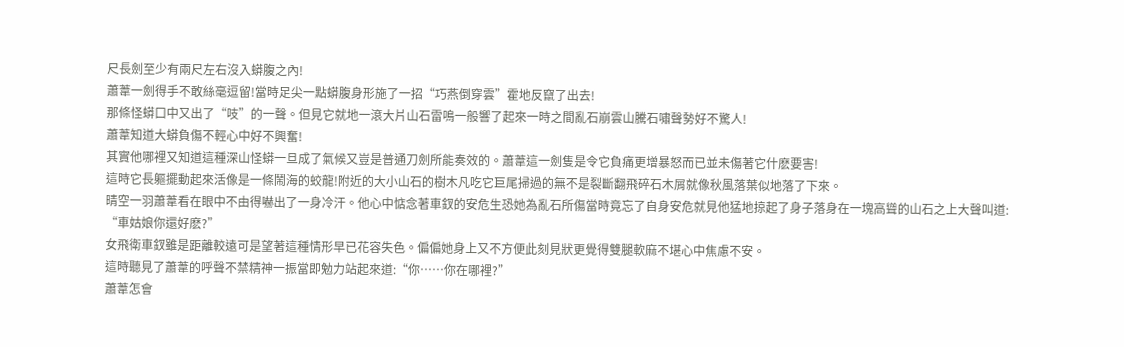尺長劍至少有兩尺左右沒入蟒腹之內!
蕭葦一劍得手不敢絲毫逗留!當時足尖一點蟒腹身形施了一招“巧燕倒穿雲”霍地反竄了出去!
那條怪蟒口中又出了“吱”的一聲。但見它就地一滾大片山石雷鳴一般響了起來一時之間亂石崩雲山騰石嘯聲勢好不驚人!
蕭葦知道大蟒負傷不輕心中好不興奮!
其實他哪裡又知道這種深山怪蟒一旦成了氣候又豈是普通刀劍所能奏效的。蕭葦這一劍隻是令它負痛更增暴怒而已並未傷著它什麽要害!
這時它長軀擺動起來活像是一條鬧海的蛟龍!附近的大小山石的樹木凡吃它巨尾掃過的無不是裂斷翻飛碎石木屑就像秋風落葉似地落了下來。
晴空一羽蕭葦看在眼中不由得嚇出了一身冷汗。他心中惦念著車釵的安危生恐她為亂石所傷當時竟忘了自身安危就見他猛地掠起了身子落身在一塊高聳的山石之上大聲叫道:
“車姑娘你還好麽?”
女飛衛車釵雖是距離較遠可是望著這種情形早已花容失色。偏偏她身上又不方便此刻見狀更覺得雙腿軟麻不堪心中焦慮不安。
這時聽見了蕭葦的呼聲不禁精神一振當即勉力站起來道:“你……你在哪裡?”
蕭葦怎會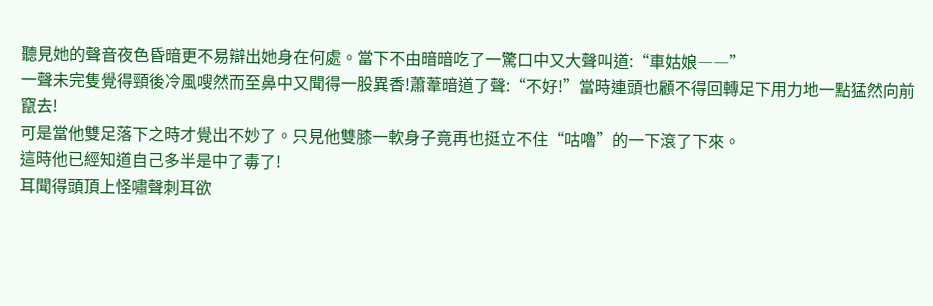聽見她的聲音夜色昏暗更不易辯出她身在何處。當下不由暗暗吃了一驚口中又大聲叫道:“車姑娘――”
一聲未完隻覺得頸後冷風嗖然而至鼻中又聞得一股異香!蕭葦暗道了聲:“不好!”當時連頭也顧不得回轉足下用力地一點猛然向前竄去!
可是當他雙足落下之時才覺出不妙了。只見他雙膝一軟身子竟再也挺立不住“咕嚕”的一下滾了下來。
這時他已經知道自己多半是中了毒了!
耳聞得頭頂上怪嘯聲刺耳欲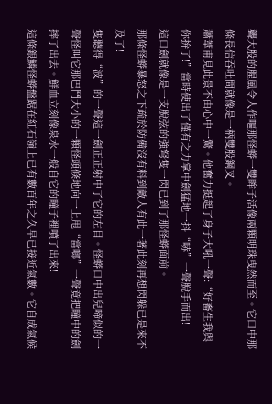聾大股的腥風令人作嘔那怪蟒一雙眸子活像兩顆明珠曳然而至。它口中那條長信吞吐間就像是一柄雙股鋼叉。
蕭葦甫見此景不由心中一驚。他奮力挺起了身子大吼一聲:“好畜生我與你拚了!”當時使出了僅有之力掌中劍猛地一抖“哧”一聲脫手而出!
這口劍就像是一支脫弦的強弩隻一閃已到了那怪蟒面前。
那條怪蟒暴怒之下疏於防備沒有料到敵人有此一著此刻再想閃躲已是來不及了!
隻聽得“波”的一聲這一劍正正射中了它的左目。怪蟒口中出兒啼似的一聲怪叫它那巴鬥大小的一顆怪頭倏地向一上甩“當啷”一聲竟把瞳中的劍摔了出去。鮮血立刻像泉水一般自它的瞳子裡噴了出來!
這條銀鱗怪蟒盤踞在紅石嶺上已有數百年之久早已接近氣數。它自成氣候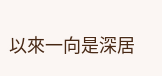以來一向是深居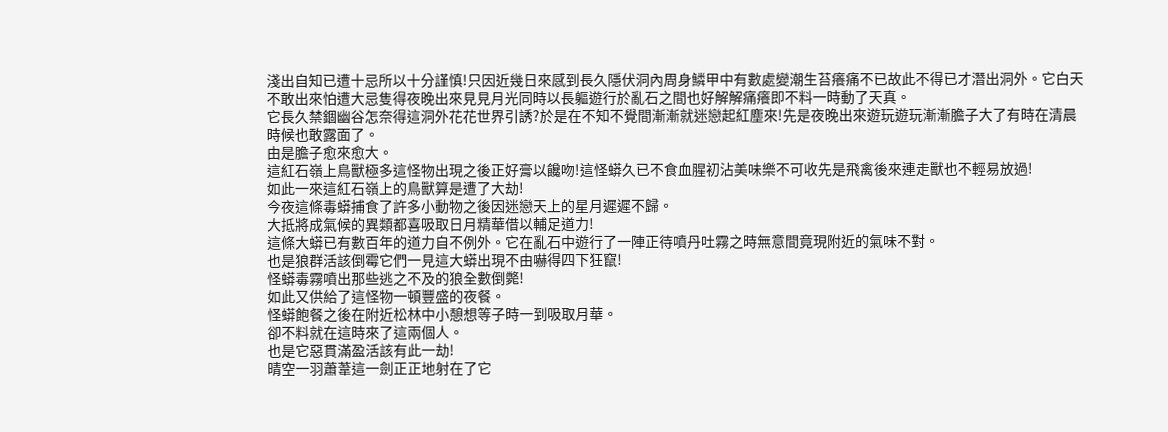淺出自知已遭十忌所以十分謹慎!只因近幾日來感到長久隱伏洞內周身鱗甲中有數處變潮生苔癢痛不已故此不得已才潛出洞外。它白天不敢出來怕遭大忌隻得夜晚出來見見月光同時以長軀遊行於亂石之間也好解解痛癢即不料一時動了天真。
它長久禁錮幽谷怎奈得這洞外花花世界引誘?於是在不知不覺間漸漸就迷戀起紅塵來!先是夜晚出來遊玩遊玩漸漸膽子大了有時在清晨時候也敢露面了。
由是膽子愈來愈大。
這紅石嶺上鳥獸極多這怪物出現之後正好膏以饞吻!這怪蟒久已不食血腥初沾美味樂不可收先是飛禽後來連走獸也不輕易放過!
如此一來這紅石嶺上的鳥獸算是遭了大劫!
今夜這條毒蟒捕食了許多小動物之後因迷戀天上的星月遲遲不歸。
大抵將成氣候的異類都喜吸取日月精華借以輔足道力!
這條大蟒已有數百年的道力自不例外。它在亂石中遊行了一陣正待噴丹吐霧之時無意間竟現附近的氣味不對。
也是狼群活該倒霉它們一見這大蟒出現不由嚇得四下狂竄!
怪蟒毒霧噴出那些逃之不及的狼全數倒斃!
如此又供給了這怪物一頓豐盛的夜餐。
怪蟒飽餐之後在附近松林中小憩想等子時一到吸取月華。
卻不料就在這時來了這兩個人。
也是它惡貫滿盈活該有此一劫!
晴空一羽蕭葦這一劍正正地射在了它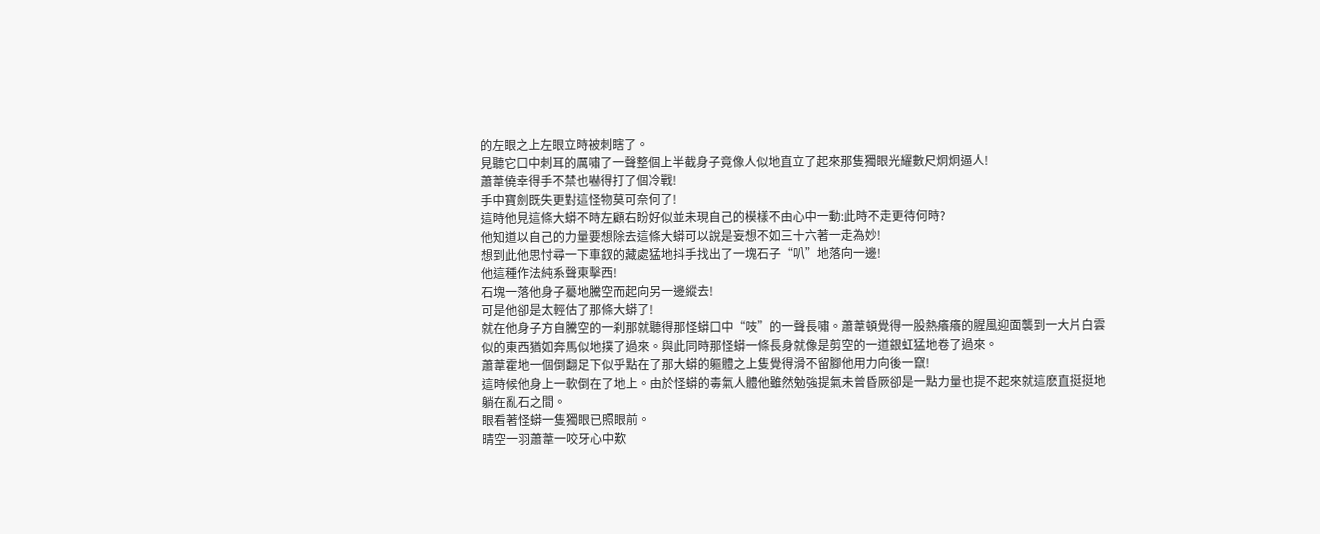的左眼之上左眼立時被刺瞎了。
見聽它口中刺耳的厲嘯了一聲整個上半截身子竟像人似地直立了起來那隻獨眼光耀數尺炯炯逼人!
蕭葦僥幸得手不禁也嚇得打了個冷戰!
手中寶劍既失更對這怪物莫可奈何了!
這時他見這條大蟒不時左顧右盼好似並未現自己的模樣不由心中一動:此時不走更待何時?
他知道以自己的力量要想除去這條大蟒可以說是妄想不如三十六著一走為妙!
想到此他思忖尋一下車釵的藏處猛地抖手找出了一塊石子“叭”地落向一邊!
他這種作法純系聲東擊西!
石塊一落他身子驀地騰空而起向另一邊縱去!
可是他卻是太輕估了那條大蟒了!
就在他身子方自騰空的一刹那就聽得那怪蟒口中“吱”的一聲長嘯。蕭葦頓覺得一股熱癢癢的腥風迎面襲到一大片白雲似的東西猶如奔馬似地撲了過來。與此同時那怪蟒一條長身就像是剪空的一道銀虹猛地卷了過來。
蕭葦霍地一個倒翻足下似乎點在了那大蟒的軀體之上隻覺得滑不留腳他用力向後一竄!
這時候他身上一軟倒在了地上。由於怪蟒的毒氣人體他雖然勉強提氣未曾昏厥卻是一點力量也提不起來就這麽直挺挺地躺在亂石之間。
眼看著怪蟒一隻獨眼已照眼前。
晴空一羽蕭葦一咬牙心中歎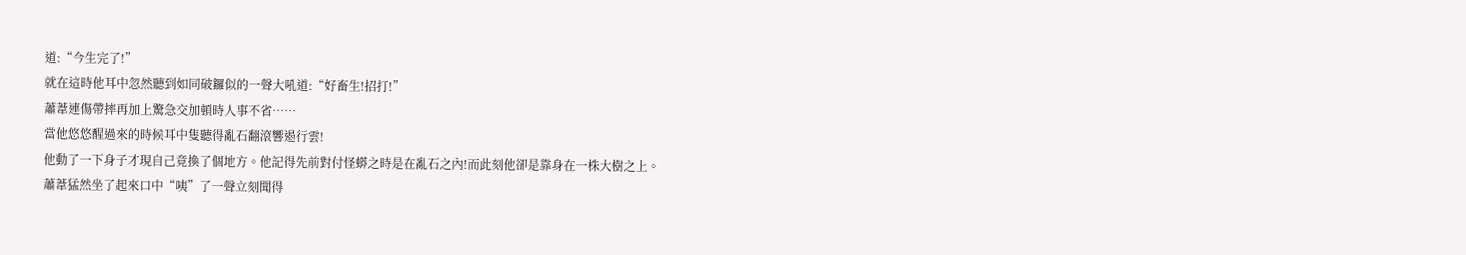道:“今生完了!”
就在這時他耳中忽然聽到如同破鑼似的一聲大吼道:“好畜生!招打!”
蕭葦連傷帶摔再加上驚急交加頓時人事不省……
當他悠悠醒過來的時候耳中隻聽得亂石翻滾響遏行雲!
他動了一下身子才現自己竟換了個地方。他記得先前對付怪蟒之時是在亂石之內!而此刻他卻是靠身在一株大樹之上。
蕭葦猛然坐了起來口中“咦”了一聲立刻聞得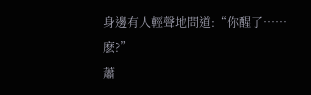身邊有人輕聲地問道:“你醒了……麽?”
蕭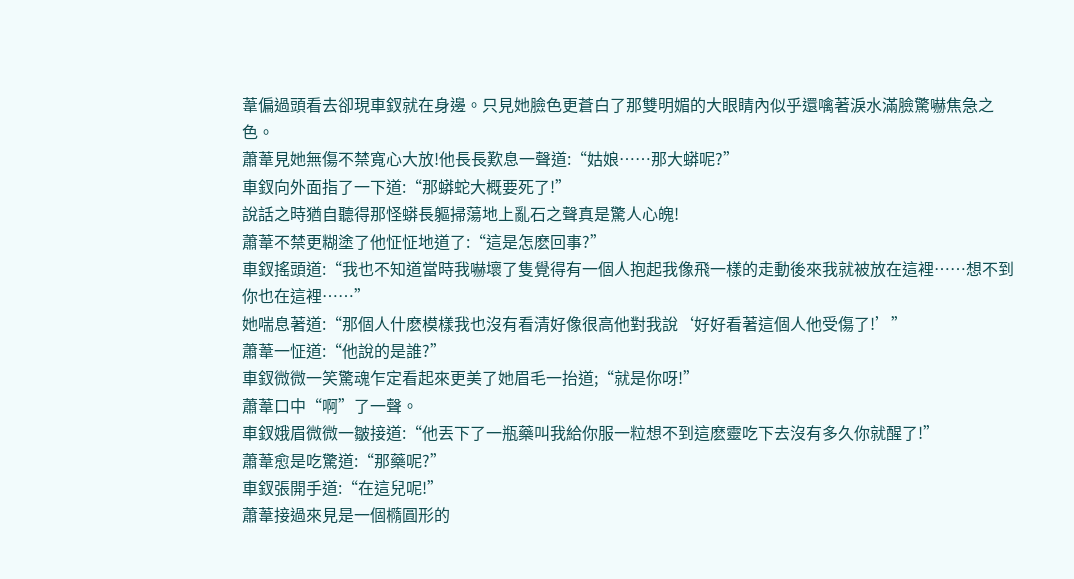葦偏過頭看去卻現車釵就在身邊。只見她臉色更蒼白了那雙明媚的大眼睛內似乎還噙著淚水滿臉驚嚇焦急之色。
蕭葦見她無傷不禁寬心大放!他長長歎息一聲道:“姑娘……那大蟒呢?”
車釵向外面指了一下道:“那蟒蛇大概要死了!”
說話之時猶自聽得那怪蟒長軀掃蕩地上亂石之聲真是驚人心魄!
蕭葦不禁更糊塗了他怔怔地道了:“這是怎麽回事?”
車釵搖頭道:“我也不知道當時我嚇壞了隻覺得有一個人抱起我像飛一樣的走動後來我就被放在這裡……想不到你也在這裡……”
她喘息著道:“那個人什麽模樣我也沒有看清好像很高他對我說‘好好看著這個人他受傷了!’”
蕭葦一怔道:“他說的是誰?”
車釵微微一笑驚魂乍定看起來更美了她眉毛一抬道;“就是你呀!”
蕭葦口中“啊”了一聲。
車釵娥眉微微一皺接道:“他丟下了一瓶藥叫我給你服一粒想不到這麽靈吃下去沒有多久你就醒了!”
蕭葦愈是吃驚道:“那藥呢?”
車釵張開手道:“在這兒呢!”
蕭葦接過來見是一個橢圓形的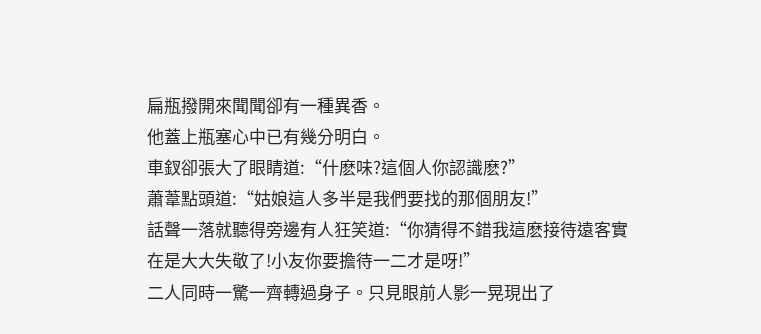扁瓶撥開來聞聞卻有一種異香。
他蓋上瓶塞心中已有幾分明白。
車釵卻張大了眼睛道:“什麽味?這個人你認識麽?”
蕭葦點頭道:“姑娘這人多半是我們要找的那個朋友!”
話聲一落就聽得旁邊有人狂笑道:“你猜得不錯我這麽接待遠客實在是大大失敬了!小友你要擔待一二才是呀!”
二人同時一驚一齊轉過身子。只見眼前人影一晃現出了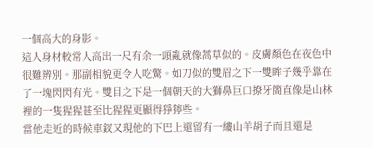一個高大的身影。
這人身材較常人高出一尺有余一頭亂就像蒿草似的。皮膚顏色在夜色中很難辨別。那副相貌更令人吃驚。如刀似的雙眉之下一雙眸子幾乎靠在了一塊閃閃有光。雙目之下是一個朝天的大獅鼻巨口撩牙簡直像是山林裡的一隻猩猩甚至比猩猩更顯得猙獰些。
當他走近的時候車釵又現他的下巴上還留有一縷山羊胡子而且還是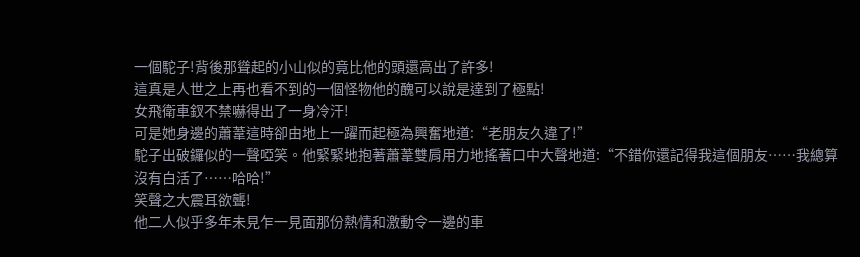一個駝子!背後那聳起的小山似的竟比他的頭還高出了許多!
這真是人世之上再也看不到的一個怪物他的醜可以說是達到了極點!
女飛衛車釵不禁嚇得出了一身冷汗!
可是她身邊的蕭葦這時卻由地上一躍而起極為興奮地道:“老朋友久違了!”
駝子出破鑼似的一聲啞笑。他緊緊地抱著蕭葦雙肩用力地搖著口中大聲地道:“不錯你還記得我這個朋友……我總算沒有白活了……哈哈!”
笑聲之大震耳欲聾!
他二人似乎多年未見乍一見面那份熱情和激動令一邊的車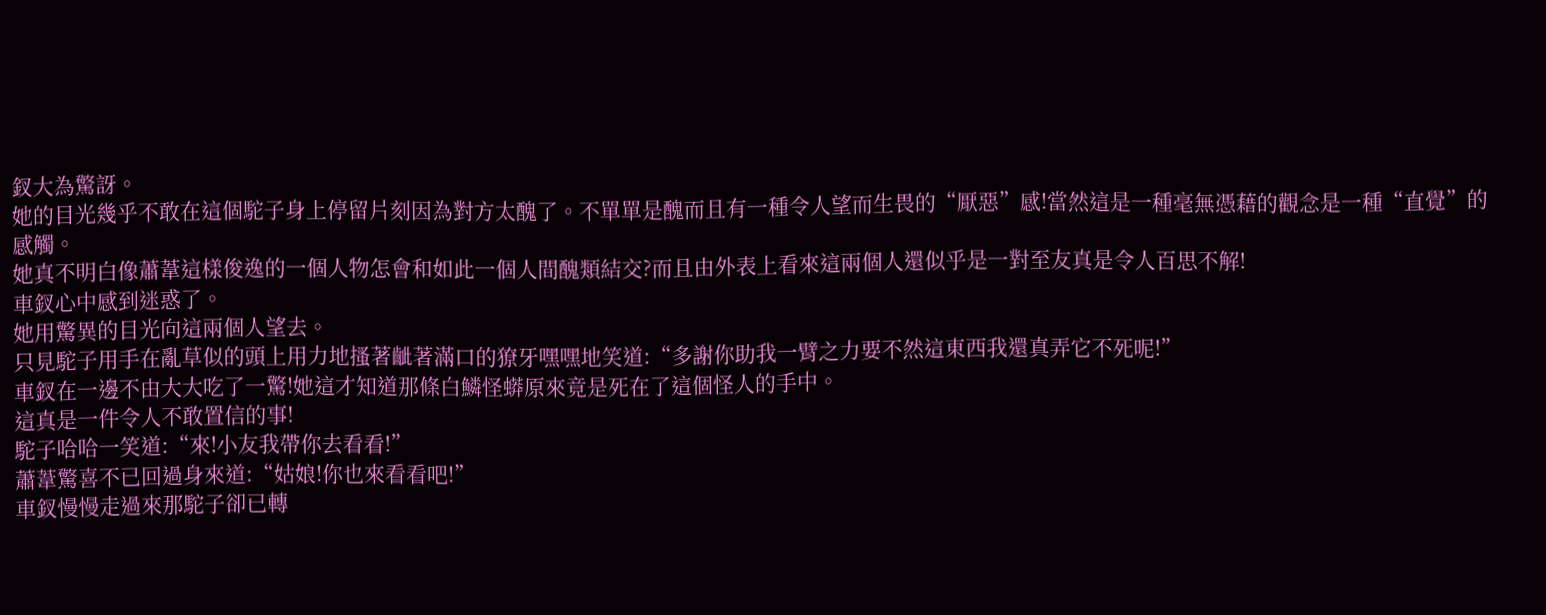釵大為驚訝。
她的目光幾乎不敢在這個駝子身上停留片刻因為對方太醜了。不單單是醜而且有一種令人望而生畏的“厭惡”感!當然這是一種毫無憑藉的觀念是一種“直覺”的感觸。
她真不明白像蕭葦這樣俊逸的一個人物怎會和如此一個人間醜類結交?而且由外表上看來這兩個人還似乎是一對至友真是令人百思不解!
車釵心中感到迷惑了。
她用驚異的目光向這兩個人望去。
只見駝子用手在亂草似的頭上用力地搔著齜著滿口的獠牙嘿嘿地笑道:“多謝你助我一臂之力要不然這東西我還真弄它不死呢!”
車釵在一邊不由大大吃了一驚!她這才知道那條白鱗怪蟒原來竟是死在了這個怪人的手中。
這真是一件令人不敢置信的事!
駝子哈哈一笑道:“來!小友我帶你去看看!”
蕭葦驚喜不已回過身來道:“姑娘!你也來看看吧!”
車釵慢慢走過來那駝子卻已轉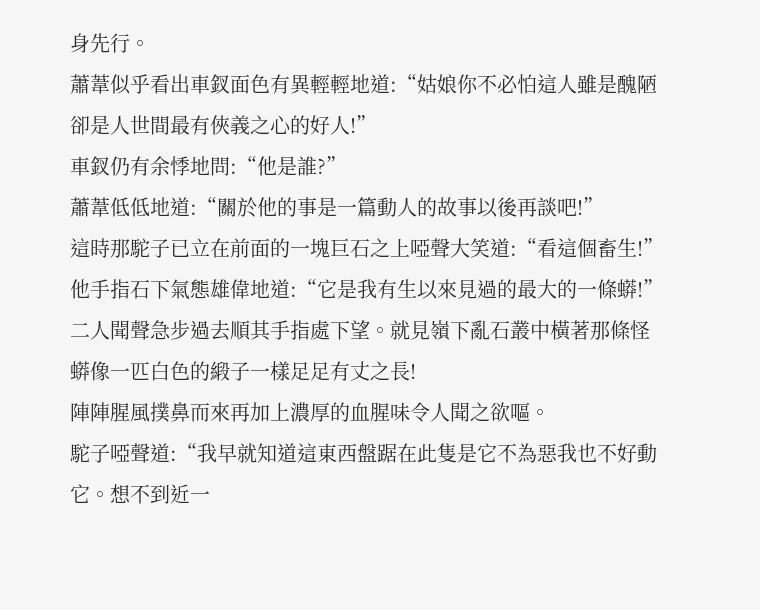身先行。
蕭葦似乎看出車釵面色有異輕輕地道:“姑娘你不必怕這人雖是醜陋卻是人世間最有俠義之心的好人!”
車釵仍有余悸地問:“他是誰?”
蕭葦低低地道:“關於他的事是一篇動人的故事以後再談吧!”
這時那駝子已立在前面的一塊巨石之上啞聲大笑道:“看這個畜生!”他手指石下氣態雄偉地道:“它是我有生以來見過的最大的一條蟒!”
二人聞聲急步過去順其手指處下望。就見嶺下亂石叢中橫著那條怪蟒像一匹白色的緞子一樣足足有丈之長!
陣陣腥風撲鼻而來再加上濃厚的血腥味令人聞之欲嘔。
駝子啞聲道:“我早就知道這東西盤踞在此隻是它不為惡我也不好動它。想不到近一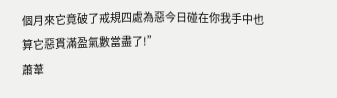個月來它竟破了戒規四處為惡今日碰在你我手中也算它惡貫滿盈氣數當盡了!”
蕭葦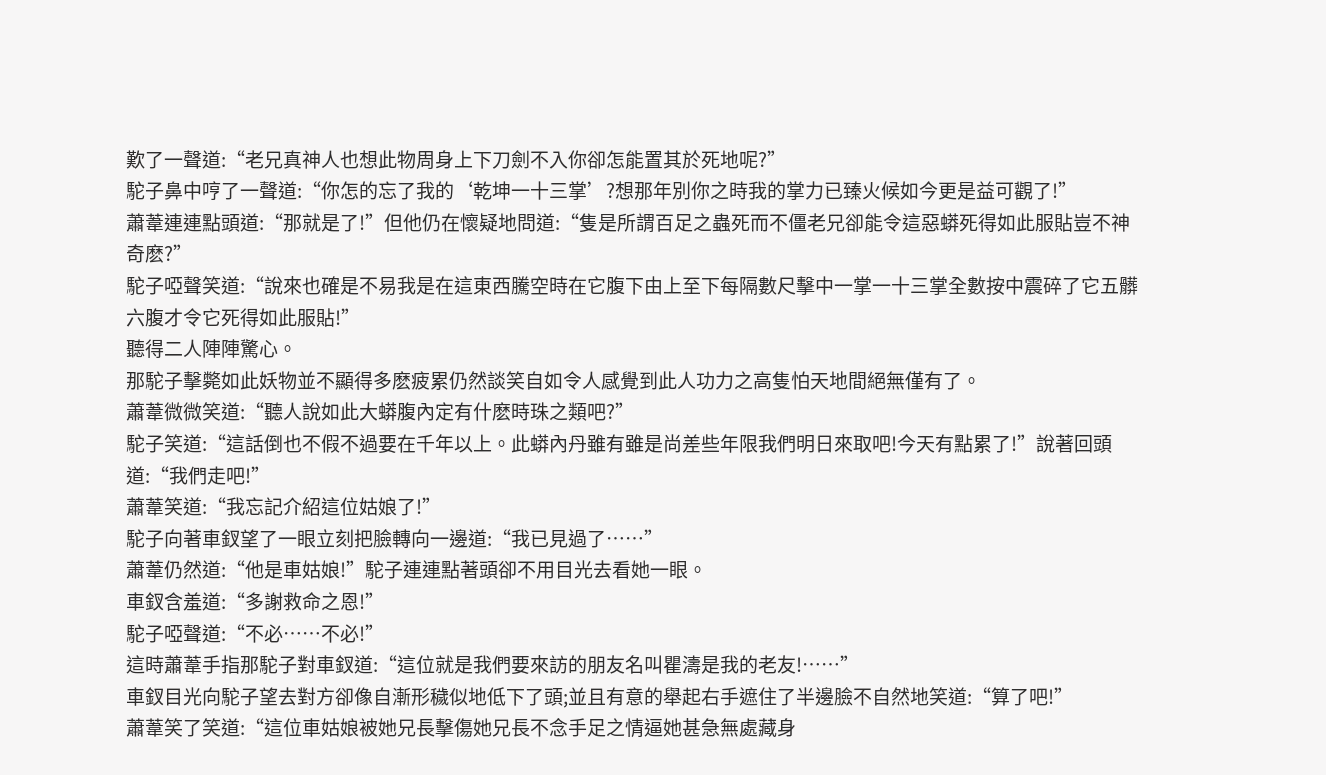歎了一聲道:“老兄真神人也想此物周身上下刀劍不入你卻怎能置其於死地呢?”
駝子鼻中哼了一聲道:“你怎的忘了我的‘乾坤一十三掌’?想那年別你之時我的掌力已臻火候如今更是益可觀了!”
蕭葦連連點頭道:“那就是了!”但他仍在懷疑地問道:“隻是所謂百足之蟲死而不僵老兄卻能令這惡蟒死得如此服貼豈不神奇麽?”
駝子啞聲笑道:“說來也確是不易我是在這東西騰空時在它腹下由上至下每隔數尺擊中一掌一十三掌全數按中震碎了它五髒六腹才令它死得如此服貼!”
聽得二人陣陣驚心。
那駝子擊斃如此妖物並不顯得多麽疲累仍然談笑自如令人感覺到此人功力之高隻怕天地間絕無僅有了。
蕭葦微微笑道:“聽人說如此大蟒腹內定有什麽時珠之類吧?”
駝子笑道:“這話倒也不假不過要在千年以上。此蟒內丹雖有雖是尚差些年限我們明日來取吧!今天有點累了!”說著回頭道:“我們走吧!”
蕭葦笑道:“我忘記介紹這位姑娘了!”
駝子向著車釵望了一眼立刻把臉轉向一邊道:“我已見過了……”
蕭葦仍然道:“他是車姑娘!”駝子連連點著頭卻不用目光去看她一眼。
車釵含羞道:“多謝救命之恩!”
駝子啞聲道:“不必……不必!”
這時蕭葦手指那駝子對車釵道:“這位就是我們要來訪的朋友名叫瞿濤是我的老友!……”
車釵目光向駝子望去對方卻像自漸形穢似地低下了頭;並且有意的舉起右手遮住了半邊臉不自然地笑道:“算了吧!”
蕭葦笑了笑道:“這位車姑娘被她兄長擊傷她兄長不念手足之情逼她甚急無處藏身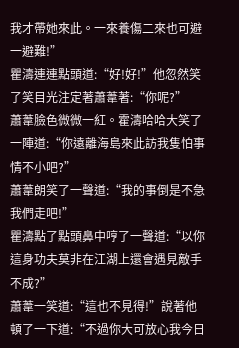我才帶她來此。一來養傷二來也可避一避難!”
瞿濤連連點頭道:“好!好!”他忽然笑了笑目光注定著蕭葦著:“你呢?”
蕭葦臉色微微一紅。霍濤哈哈大笑了一陣道:“你遠離海島來此訪我隻怕事情不小吧?”
蕭葦朗笑了一聲道:“我的事倒是不急我們走吧!”
瞿濤點了點頭鼻中哼了一聲道:“以你這身功夫莫非在江湖上還會遇見敵手不成?”
蕭葦一笑道:“這也不見得!”說著他頓了一下道:“不過你大可放心我今日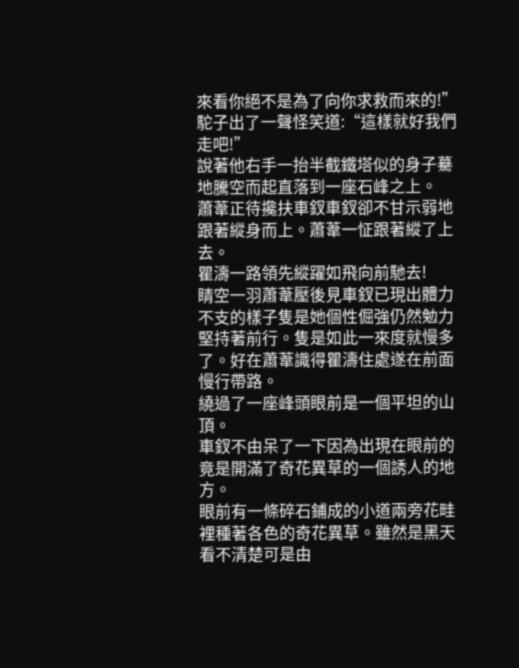來看你絕不是為了向你求救而來的!”
駝子出了一聲怪笑道:“這樣就好我們走吧!”
說著他右手一抬半截鐵塔似的身子驀地騰空而起直落到一座石峰之上。
蕭葦正待攙扶車釵車釵卻不甘示弱地跟著縱身而上。蕭葦一怔跟著縱了上去。
瞿濤一路領先縱躍如飛向前馳去!
睛空一羽蕭葦壓後見車釵已現出體力不支的樣子隻是她個性倔強仍然勉力堅持著前行。隻是如此一來度就慢多了。好在蕭葦識得瞿濤住處遂在前面慢行帶路。
繞過了一座峰頭眼前是一個平坦的山頂。
車釵不由呆了一下因為出現在眼前的竟是開滿了奇花異草的一個誘人的地方。
眼前有一條碎石鋪成的小道兩旁花畦裡種著各色的奇花異草。雖然是黑天看不清楚可是由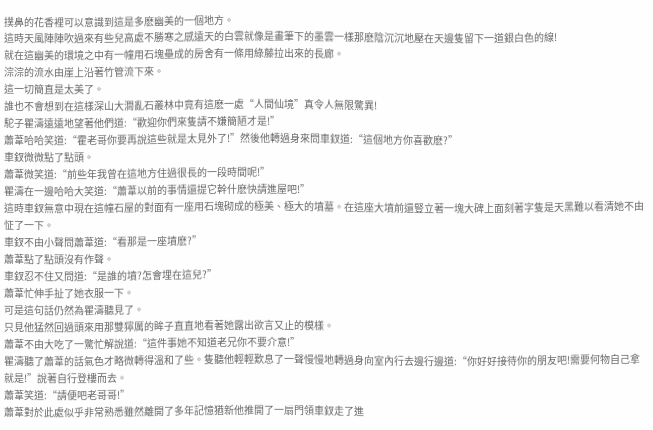撲鼻的花香裡可以意識到這是多麽幽美的一個地方。
這時天風陣陣吹過來有些兒高處不勝寒之感遠天的白雲就像是畫筆下的墨雲一樣那麽陰沉沉地壓在天邊隻留下一道銀白色的線!
就在這幽美的環境之中有一幢用石塊壘成的房舍有一條用綠藤拉出來的長廊。
淙淙的流水由崖上沿著竹管流下來。
這一切簡直是太美了。
誰也不會想到在這樣深山大澗亂石叢林中竟有這麽一處“人間仙境”真令人無限驚異!
駝子瞿濤遠遠地望著他們道:“歡迎你們來隻請不嫌簡陋才是!”
蕭葦哈哈笑道:“霍老哥你要再說這些就是太見外了!”然後他轉過身來問車釵道:“這個地方你喜歡麽?”
車釵微微點了點頭。
蕭葦微笑道:“前些年我曾在這地方住過很長的一段時間呢!”
瞿濤在一邊哈哈大笑道:“蕭葦以前的事情還提它幹什麽快請進屋吧!”
這時車釵無意中現在這幢石屋的對面有一座用石塊砌成的極美、極大的墳墓。在這座大墳前還豎立著一塊大碑上面刻著字隻是天黑難以看清她不由怔了一下。
車釵不由小聲問蕭葦道:“看那是一座墳麽?”
蕭葦點了點頭沒有作聲。
車釵忍不住又問道:“是誰的墳?怎會埋在這兒?”
蕭葦忙伸手扯了她衣服一下。
可是這句話仍然為瞿濤聽見了。
只見他猛然回過頭來用那雙獰厲的眸子直直地看著她露出欲言又止的模樣。
蕭葦不由大吃了一驚忙解說道:“這件事她不知道老兄你不要介意!”
瞿濤聽了蕭葦的話氣色才略微轉得溫和了些。隻聽他輕輕歎息了一聲慢慢地轉過身向室內行去邊行邊道:“你好好接待你的朋友吧!需要何物自己拿就是!”說著自行登樓而去。
蕭葦笑道:“請便吧老哥哥!”
蕭葦對於此處似乎非常熟悉雖然離開了多年記憶猶新他推開了一扇門領車釵走了進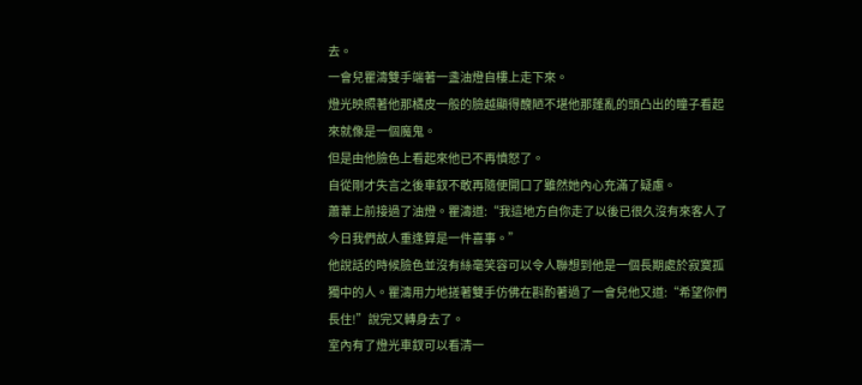去。
一會兒瞿濤雙手端著一盞油燈自樓上走下來。
燈光映照著他那橘皮一般的臉越顯得醜陋不堪他那蓬亂的頭凸出的瞳子看起來就像是一個魔鬼。
但是由他臉色上看起來他已不再憤怒了。
自從剛才失言之後車釵不敢再隨便開口了雖然她內心充滿了疑慮。
蕭葦上前接過了油燈。瞿濤道:“我這地方自你走了以後已很久沒有來客人了今日我們故人重逢算是一件喜事。”
他說話的時候臉色並沒有絲毫笑容可以令人聯想到他是一個長期處於寂寞孤獨中的人。瞿濤用力地搓著雙手仿佛在斟酌著過了一會兒他又道:“希望你們長住!”說完又轉身去了。
室內有了燈光車釵可以看清一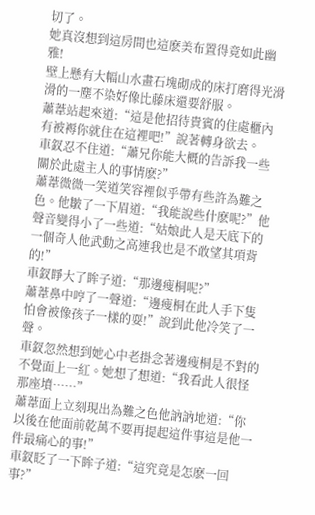切了。
她真沒想到這房間也這麽美布置得竟如此幽雅!
壁上懸有大幅山水畫石塊砌成的床打磨得光滑滑的一塵不染好像比藤床還要舒服。
蕭葦站起來道:“這是他招待貴賓的住處櫃內有被褥你就住在這裡吧!”說著轉身欲去。
車釵忍不住道:“蕭兄你能大概的告訴我一些關於此處主人的事情麽?”
蕭葦微微一笑道笑容裡似乎帶有些許為難之色。他皺了一下眉道:“我能說些什麽呢?”他聲音變得小了一些道:“姑娘此人是天底下的一個奇人他武動之高連我也是不敢望其項背的!”
車釵睜大了眸子道:“那邊瘦桐呢?”
蕭葦鼻中哼了一聲道:“邊瘦桐在此人手下隻怕會被像孩子一樣的耍!”說到此他冷笑了一聲。
車釵忽然想到她心中老掛念著邊瘦桐是不對的不覺面上一紅。她想了想道:“我看此人很怪那座墳……”
蕭葦面上立刻現出為難之色他訥訥地道:“你以後在他面前乾萬不要再提起這件事這是他一件最痛心的事!”
車釵眨了一下眸子道:“這究竟是怎麽一回事?”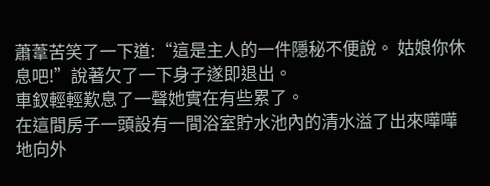蕭葦苦笑了一下道:“這是主人的一件隱秘不便說。 姑娘你休息吧!”說著欠了一下身子遂即退出。
車釵輕輕歎息了一聲她實在有些累了。
在這間房子一頭設有一間浴室貯水池內的清水溢了出來嘩嘩地向外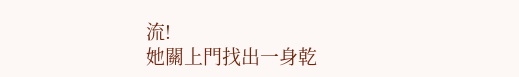流!
她關上門找出一身乾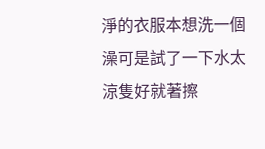淨的衣服本想洗一個澡可是試了一下水太涼隻好就著擦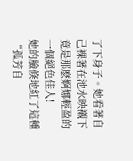了下身子。她看著自己裸著在池水映襯下竟是那麽婀娜輕盈的一個絕色佳人!
她的臉倏地紅了這種“孤芳自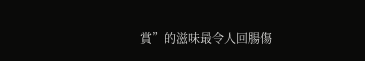賞”的滋味最令人回腸傷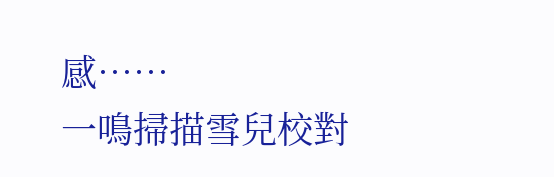感……
一鳴掃描雪兒校對